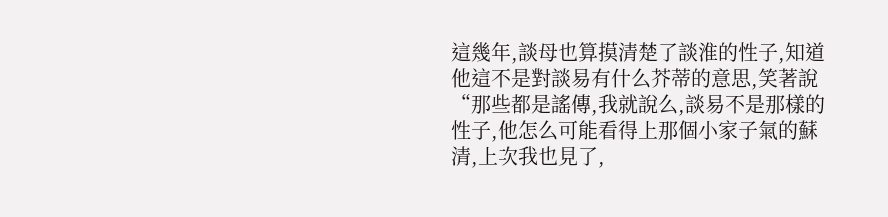這幾年,談母也算摸清楚了談淮的性子,知道他這不是對談易有什么芥蒂的意思,笑著說“那些都是謠傳,我就說么,談易不是那樣的性子,他怎么可能看得上那個小家子氣的蘇清,上次我也見了,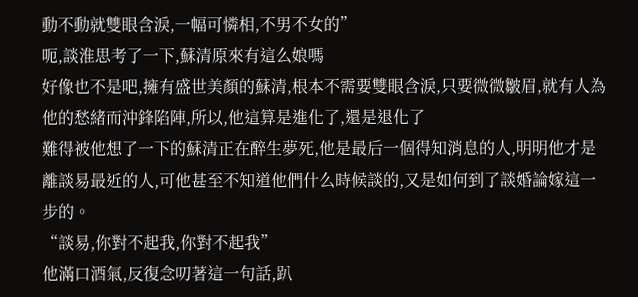動不動就雙眼含淚,一幅可憐相,不男不女的”
呃,談淮思考了一下,蘇清原來有這么娘嗎
好像也不是吧,擁有盛世美顏的蘇清,根本不需要雙眼含淚,只要微微皺眉,就有人為他的愁緒而沖鋒陷陣,所以,他這算是進化了,還是退化了
難得被他想了一下的蘇清正在醉生夢死,他是最后一個得知消息的人,明明他才是離談易最近的人,可他甚至不知道他們什么時候談的,又是如何到了談婚論嫁這一步的。
“談易,你對不起我,你對不起我”
他滿口酒氣,反復念叨著這一句話,趴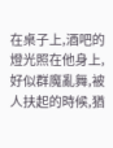在桌子上,酒吧的燈光照在他身上,好似群魔亂舞,被人扶起的時候,猶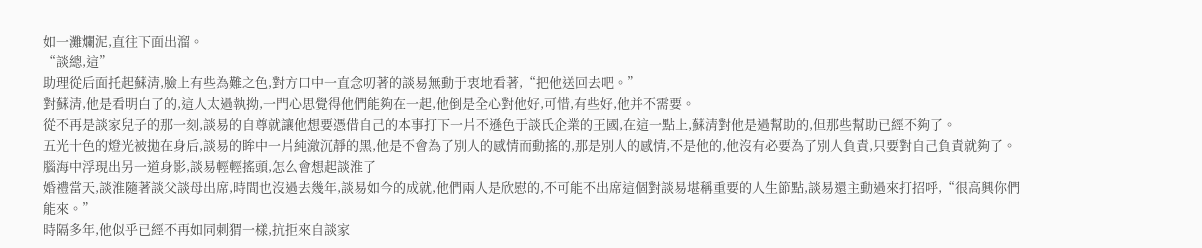如一灘爛泥,直往下面出溜。
“談總,這”
助理從后面托起蘇清,臉上有些為難之色,對方口中一直念叨著的談易無動于衷地看著,“把他送回去吧。”
對蘇清,他是看明白了的,這人太過執拗,一門心思覺得他們能夠在一起,他倒是全心對他好,可惜,有些好,他并不需要。
從不再是談家兒子的那一刻,談易的自尊就讓他想要憑借自己的本事打下一片不遜色于談氏企業的王國,在這一點上,蘇清對他是過幫助的,但那些幫助已經不夠了。
五光十色的燈光被拋在身后,談易的眸中一片純澈沉靜的黑,他是不會為了別人的感情而動搖的,那是別人的感情,不是他的,他沒有必要為了別人負責,只要對自己負責就夠了。
腦海中浮現出另一道身影,談易輕輕搖頭,怎么會想起談淮了
婚禮當天,談淮隨著談父談母出席,時間也沒過去幾年,談易如今的成就,他們兩人是欣慰的,不可能不出席這個對談易堪稱重要的人生節點,談易還主動過來打招呼,“很高興你們能來。”
時隔多年,他似乎已經不再如同刺猬一樣,抗拒來自談家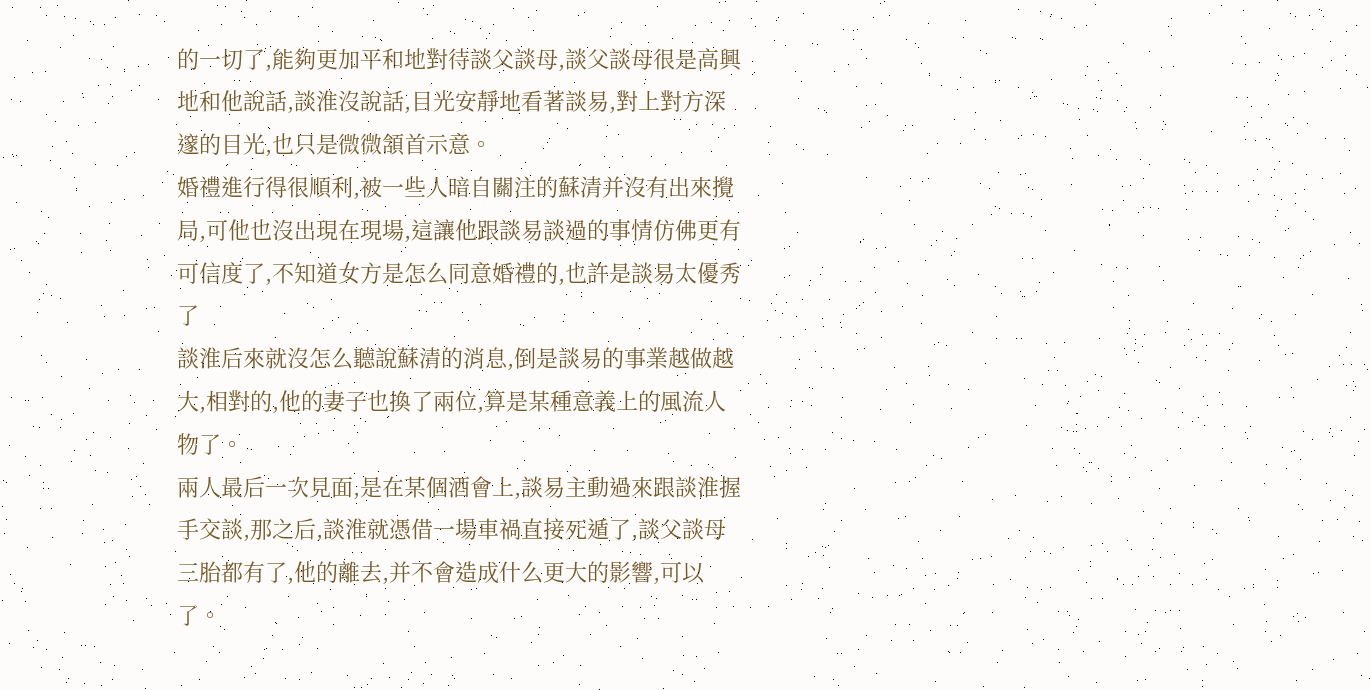的一切了,能夠更加平和地對待談父談母,談父談母很是高興地和他說話,談淮沒說話,目光安靜地看著談易,對上對方深邃的目光,也只是微微頷首示意。
婚禮進行得很順利,被一些人暗自關注的蘇清并沒有出來攪局,可他也沒出現在現場,這讓他跟談易談過的事情仿佛更有可信度了,不知道女方是怎么同意婚禮的,也許是談易太優秀了
談淮后來就沒怎么聽說蘇清的消息,倒是談易的事業越做越大,相對的,他的妻子也換了兩位,算是某種意義上的風流人物了。
兩人最后一次見面,是在某個酒會上,談易主動過來跟談淮握手交談,那之后,談淮就憑借一場車禍直接死遁了,談父談母三胎都有了,他的離去,并不會造成什么更大的影響,可以了。